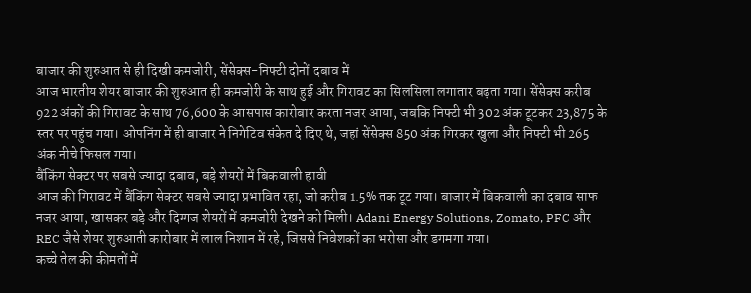बाजार की शुरुआत से ही दिखी कमजोरी, सेंसेक्स-निफ्टी दोनों दबाव में
आज भारतीय शेयर बाजार की शुरुआत ही कमजोरी के साथ हुई और गिरावट का सिलसिला लगातार बढ़ता गया। सेंसेक्स करीब 922 अंकों की गिरावट के साथ 76,600 के आसपास कारोबार करता नजर आया, जबकि निफ्टी भी 302 अंक टूटकर 23,875 के स्तर पर पहुंच गया। ओपनिंग में ही बाजार ने निगेटिव संकेत दे दिए थे, जहां सेंसेक्स 850 अंक गिरकर खुला और निफ्टी भी 265 अंक नीचे फिसल गया।
बैंकिंग सेक्टर पर सबसे ज्यादा दबाव, बड़े शेयरों में बिकवाली हावी
आज की गिरावट में बैंकिंग सेक्टर सबसे ज्यादा प्रभावित रहा, जो करीब 1.5% तक टूट गया। बाजार में बिकवाली का दबाव साफ नजर आया, खासकर बड़े और दिग्गज शेयरों में कमजोरी देखने को मिली। Adani Energy Solutions, Zomato, PFC और REC जैसे शेयर शुरुआती कारोबार में लाल निशान में रहे, जिससे निवेशकों का भरोसा और डगमगा गया।
कच्चे तेल की कीमतों में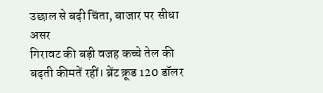उछाल से बढ़ी चिंता, बाजार पर सीधा असर
गिरावट की बड़ी वजह कच्चे तेल की बढ़ती कीमतें रहीं। ब्रेंट क्रूड 120 डॉलर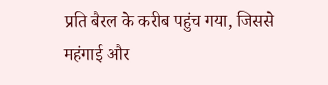प्रति बैरल के करीब पहुंच गया, जिससे महंगाई और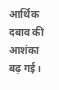आर्थिक दबाव की आशंका बढ़ गई।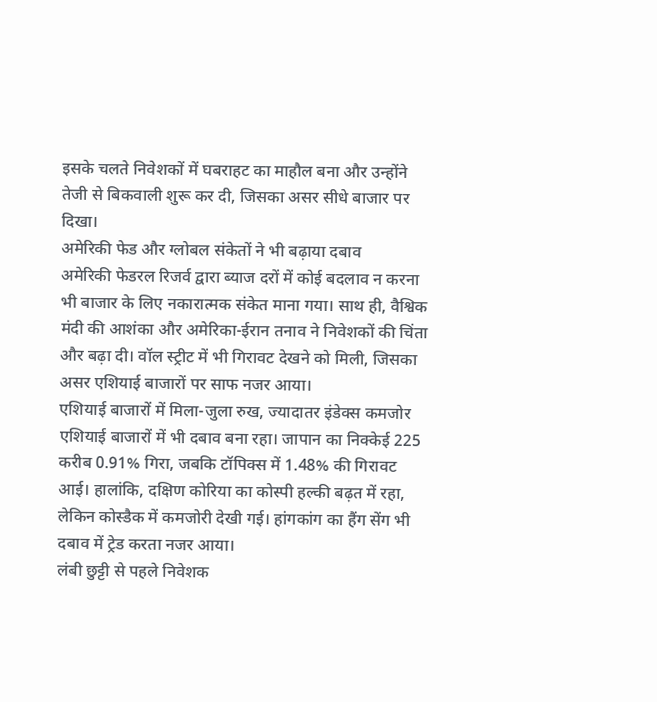इसके चलते निवेशकों में घबराहट का माहौल बना और उन्होंने तेजी से बिकवाली शुरू कर दी, जिसका असर सीधे बाजार पर दिखा।
अमेरिकी फेड और ग्लोबल संकेतों ने भी बढ़ाया दबाव
अमेरिकी फेडरल रिजर्व द्वारा ब्याज दरों में कोई बदलाव न करना भी बाजार के लिए नकारात्मक संकेत माना गया। साथ ही, वैश्विक मंदी की आशंका और अमेरिका-ईरान तनाव ने निवेशकों की चिंता और बढ़ा दी। वॉल स्ट्रीट में भी गिरावट देखने को मिली, जिसका असर एशियाई बाजारों पर साफ नजर आया।
एशियाई बाजारों में मिला-जुला रुख, ज्यादातर इंडेक्स कमजोर
एशियाई बाजारों में भी दबाव बना रहा। जापान का निक्केई 225 करीब 0.91% गिरा, जबकि टॉपिक्स में 1.48% की गिरावट आई। हालांकि, दक्षिण कोरिया का कोस्पी हल्की बढ़त में रहा, लेकिन कोस्डैक में कमजोरी देखी गई। हांगकांग का हैंग सेंग भी दबाव में ट्रेड करता नजर आया।
लंबी छुट्टी से पहले निवेशक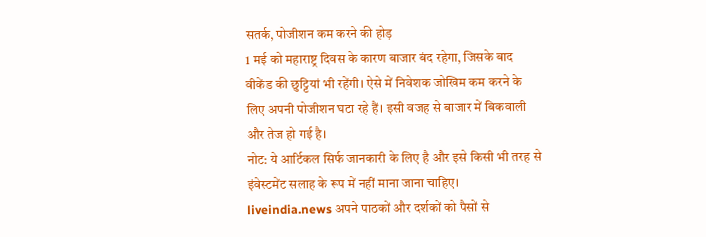सतर्क, पोजीशन कम करने की होड़
1 मई को महाराष्ट्र दिवस के कारण बाजार बंद रहेगा, जिसके बाद वीकेंड की छुट्टियां भी रहेंगी। ऐसे में निवेशक जोखिम कम करने के लिए अपनी पोजीशन घटा रहे हैं। इसी वजह से बाजार में बिकवाली और तेज हो गई है।
नोट: ये आर्टिकल सिर्फ जानकारी के लिए है और इसे किसी भी तरह से इंवेस्टमेंट सलाह के रूप में नहीं माना जाना चाहिए। liveindia.news अपने पाठकों और दर्शकों को पैसों से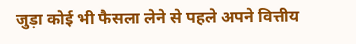जुड़ा कोई भी फैसला लेने से पहले अपने वित्तीय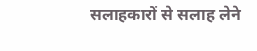सलाहकारों से सलाह लेने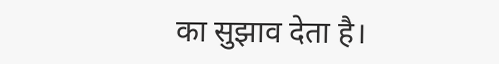का सुझाव देता है।